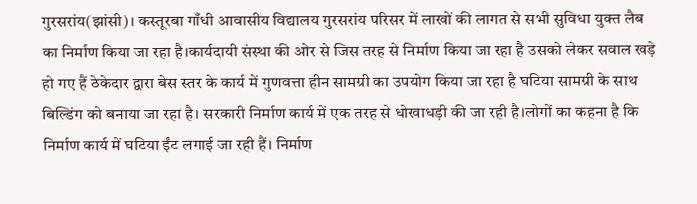गुरसरांय(झांसी)। कस्तूरबा गाँधी आवासीय विद्यालय गुरसरांय परिसर में लाखों की लागत से सभी सुविधा युक्त लैब का निर्माण किया जा रहा है।कार्यदायी संस्था की ओर से जिस तरह से निर्माण किया जा रहा है उसको लेकर सवाल खड़े हो गए हैं ठेकेदार द्वारा बेस स्तर के कार्य में गुणवत्ता हीन सामग्री का उपयोग किया जा रहा है घटिया सामग्री के साथ बिल्डिंग को बनाया जा रहा है। सरकारी निर्माण कार्य में एक तरह से धोखाधड़ी की जा रही है।लोगों का कहना है कि निर्माण कार्य में घटिया ईंट लगाई जा रही हैं। निर्माण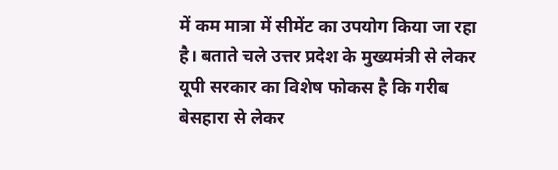में कम मात्रा में सीमेंट का उपयोग किया जा रहा है। बताते चले उत्तर प्रदेश के मुख्यमंत्री से लेकर यूपी सरकार का विशेष फोकस है कि गरीब बेसहारा से लेकर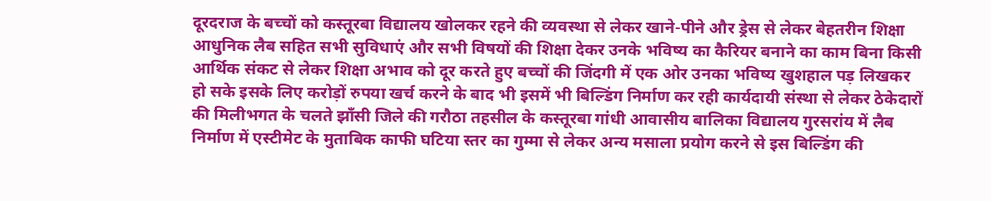दूरदराज के बच्चों को कस्तूरबा विद्यालय खोलकर रहने की व्यवस्था से लेकर खाने-पीने और ड्रेस से लेकर बेहतरीन शिक्षा आधुनिक लैब सहित सभी सुविधाएं और सभी विषयों की शिक्षा देकर उनके भविष्य का कैरियर बनाने का काम बिना किसी आर्थिक संकट से लेकर शिक्षा अभाव को दूर करते हुए बच्चों की जिंदगी में एक ओर उनका भविष्य खुशहाल पड़ लिखकर हो सके इसके लिए करोड़ों रुपया खर्च करने के बाद भी इसमें भी बिल्डिंग निर्माण कर रही कार्यदायी संस्था से लेकर ठेकेदारों की मिलीभगत के चलते झाँसी जिले की गरौठा तहसील के कस्तूरबा गांधी आवासीय बालिका विद्यालय गुरसरांय में लैब निर्माण में एस्टीमेट के मुताबिक काफी घटिया स्तर का गुम्मा से लेकर अन्य मसाला प्रयोग करने से इस बिल्डिंग की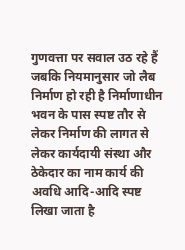गुणवत्ता पर सवाल उठ रहे हैं जबकि नियमानुसार जो लैब निर्माण हो रही है निर्माणाधीन भवन के पास स्पष्ट तौर से लेकर निर्माण की लागत से लेकर कार्यदायी संस्था और ठेकेदार का नाम कार्य की अवधि आदि-आदि स्पष्ट लिखा जाता है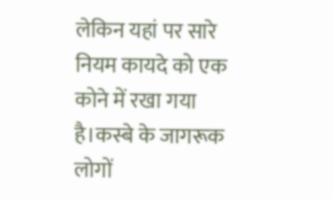लेकिन यहां पर सारे नियम कायदे को एक कोने में रखा गया है।कस्बे के जागरूक लोगों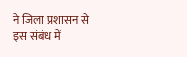ने जिला प्रशासन से इस संबंध में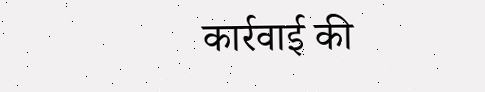कार्रवाई की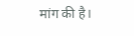मांग की है।